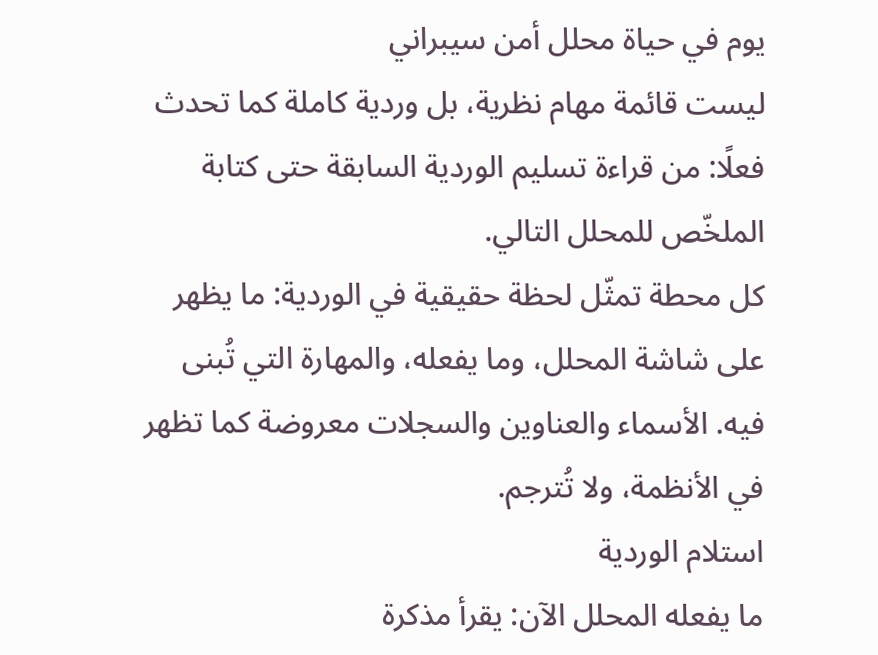يوم في حياة محلل أمن سيبراني
ليست قائمة مهام نظرية، بل وردية كاملة كما تحدث فعلًا: من قراءة تسليم الوردية السابقة حتى كتابة الملخّص للمحلل التالي.
كل محطة تمثّل لحظة حقيقية في الوردية: ما يظهر على شاشة المحلل، وما يفعله، والمهارة التي تُبنى فيه. الأسماء والعناوين والسجلات معروضة كما تظهر في الأنظمة، ولا تُترجم.
استلام الوردية
ما يفعله المحلل الآن: يقرأ مذكرة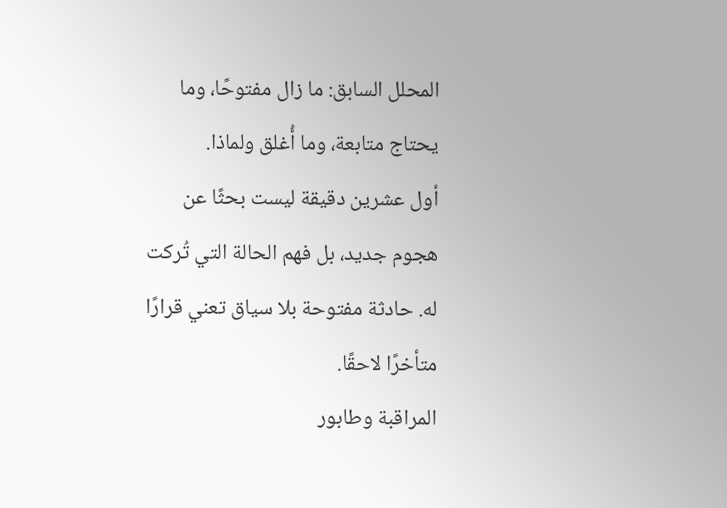المحلل السابق: ما زال مفتوحًا، وما يحتاج متابعة، وما أُغلق ولماذا.
أول عشرين دقيقة ليست بحثًا عن هجوم جديد، بل فهم الحالة التي تُركت له. حادثة مفتوحة بلا سياق تعني قرارًا متأخرًا لاحقًا.
المراقبة وطابور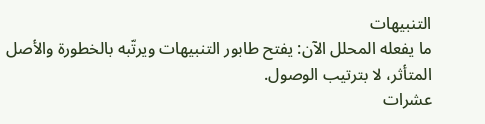التنبيهات
ما يفعله المحلل الآن: يفتح طابور التنبيهات ويرتّبه بالخطورة والأصل المتأثر، لا بترتيب الوصول.
عشرات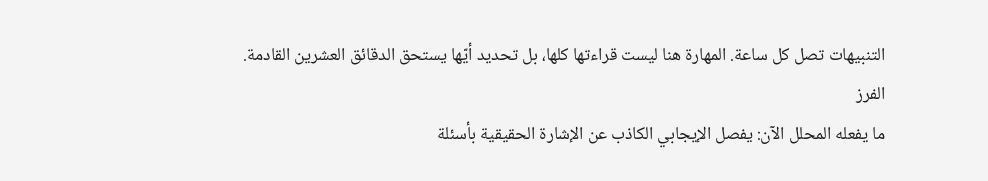التنبيهات تصل كل ساعة. المهارة هنا ليست قراءتها كلها، بل تحديد أيّها يستحق الدقائق العشرين القادمة.
الفرز
ما يفعله المحلل الآن: يفصل الإيجابي الكاذب عن الإشارة الحقيقية بأسئلة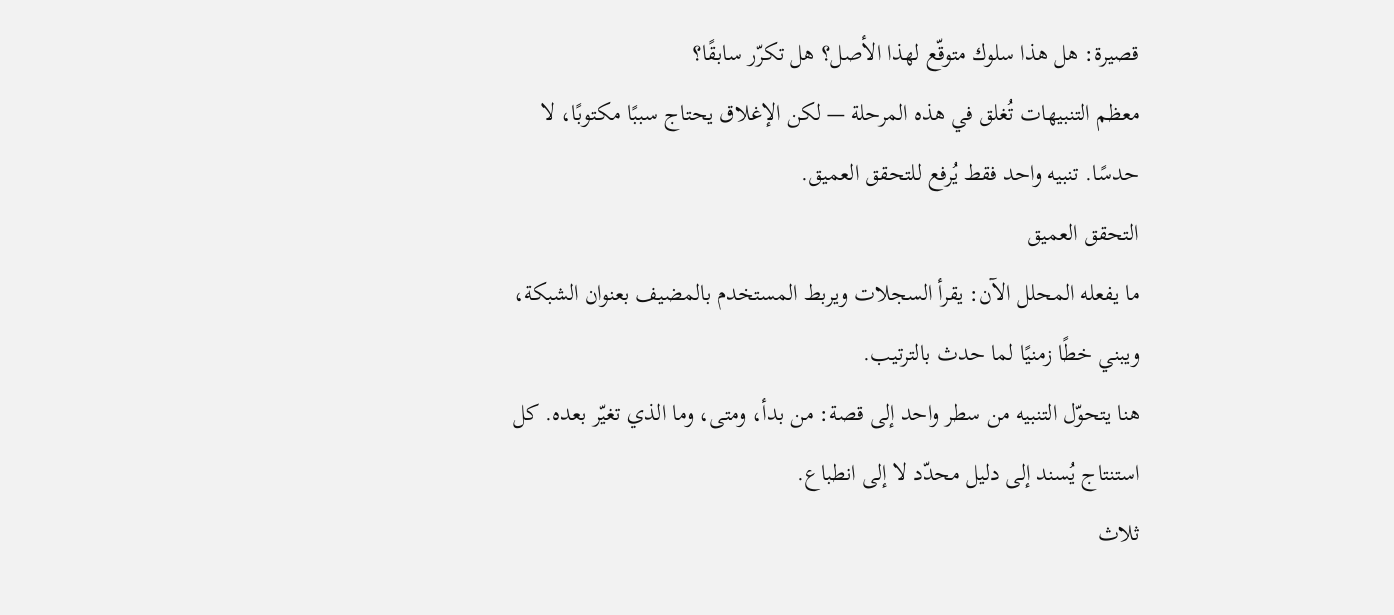قصيرة: هل هذا سلوك متوقّع لهذا الأصل؟ هل تكرّر سابقًا؟
معظم التنبيهات تُغلق في هذه المرحلة — لكن الإغلاق يحتاج سببًا مكتوبًا، لا حدسًا. تنبيه واحد فقط يُرفع للتحقق العميق.
التحقق العميق
ما يفعله المحلل الآن: يقرأ السجلات ويربط المستخدم بالمضيف بعنوان الشبكة، ويبني خطًا زمنيًا لما حدث بالترتيب.
هنا يتحوّل التنبيه من سطر واحد إلى قصة: من بدأ، ومتى، وما الذي تغيّر بعده. كل استنتاج يُسند إلى دليل محدّد لا إلى انطباع.
ثلاث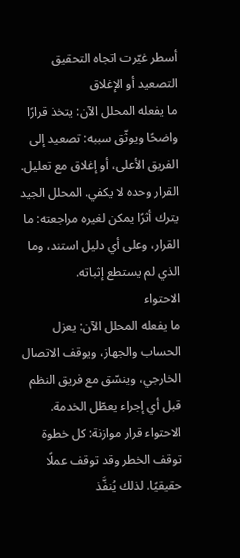أسطر غيّرت اتجاه التحقيق
التصعيد أو الإغلاق
ما يفعله المحلل الآن: يتخذ قرارًا واضحًا ويوثّق سببه: تصعيد إلى الفريق الأعلى، أو إغلاق مع تعليل.
القرار وحده لا يكفي. المحلل الجيد يترك أثرًا يمكن لغيره مراجعته: ما القرار، وعلى أي دليل استند، وما الذي لم يستطع إثباته.
الاحتواء
ما يفعله المحلل الآن: يعزل الحساب والجهاز، ويوقف الاتصال الخارجي، وينسّق مع فريق النظم قبل أي إجراء يعطّل الخدمة.
الاحتواء قرار موازنة: كل خطوة توقف الخطر وقد توقف عملًا حقيقيًا. لذلك يُنفَّذ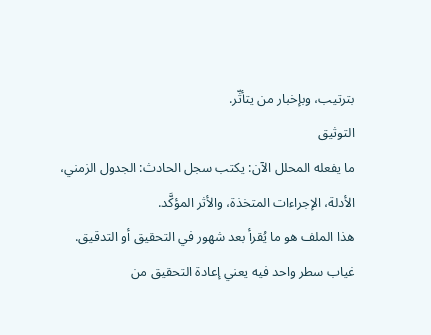بترتيب، وبإخبار من يتأثّر.
التوثيق
ما يفعله المحلل الآن: يكتب سجل الحادث: الجدول الزمني، الأدلة، الإجراءات المتخذة، والأثر المؤكَّد.
هذا الملف هو ما يُقرأ بعد شهور في التحقيق أو التدقيق. غياب سطر واحد فيه يعني إعادة التحقيق من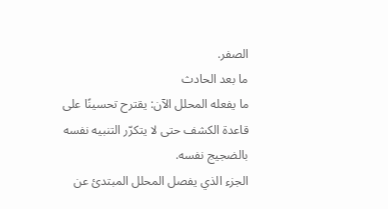الصفر.
ما بعد الحادث
ما يفعله المحلل الآن: يقترح تحسينًا على قاعدة الكشف حتى لا يتكرّر التنبيه نفسه بالضجيج نفسه.
الجزء الذي يفصل المحلل المبتدئ عن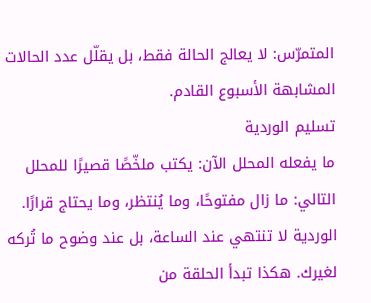المتمرّس: لا يعالج الحالة فقط، بل يقلّل عدد الحالات المشابهة الأسبوع القادم.
تسليم الوردية
ما يفعله المحلل الآن: يكتب ملخّصًا قصيرًا للمحلل التالي: ما زال مفتوحًا، وما يُنتظر، وما يحتاج قرارًا.
الوردية لا تنتهي عند الساعة، بل عند وضوح ما تُركه لغيرك. هكذا تبدأ الحلقة من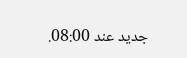جديد عند 08:00.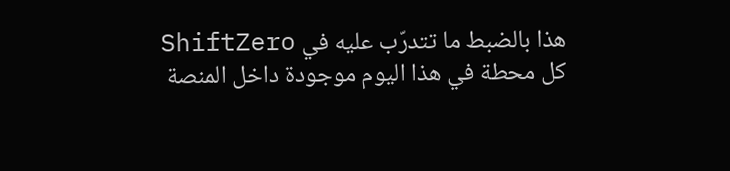هذا بالضبط ما تتدرّب عليه في ShiftZero
كل محطة في هذا اليوم موجودة داخل المنصة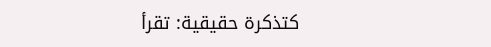كتذكرة حقيقية: تقرأ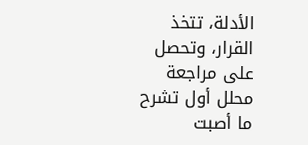الأدلة، تتخذ القرار، وتحصل على مراجعة محلل أول تشرح ما أصبت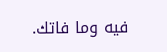فيه وما فاتك.